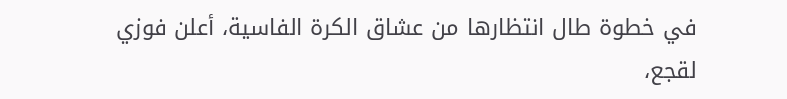في خطوة طال انتظارها من عشاق الكرة الفاسية، أعلن فوزي لقجع،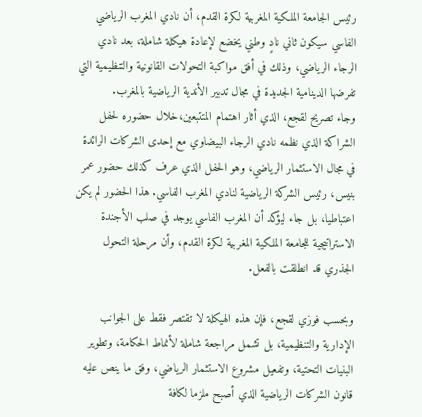رئيس الجامعة الملكية المغربية لكرة القدم، أن نادي المغرب الرياضي الفاسي سيكون ثاني نادٍ وطني يخضع لإعادة هيكلة شاملة، بعد نادي الرجاء الرياضي، وذلك في أفق مواكبة التحولات القانونية والتنظيمية التي تفرضها الدينامية الجديدة في مجال تدبير الأندية الرياضية بالمغرب.
وجاء تصريح لقجع، الذي أثار اهتمام المتتبعين،خلال حضوره لحفل الشراكة الذي نظمه نادي الرجاء البيضاوي مع إحدى الشركات الرائدة في مجال الاستثمار الرياضي، وهو الحفل الذي عرف كذلك حضور عمر بنيس، رئيس الشركة الرياضية لنادي المغرب الفاسي. هذا الحضور لم يكن اعتباطيا، بل جاء ليؤكد أن المغرب الفاسي يوجد في صلب الأجندة الاستراتيجية للجامعة الملكية المغربية لكرة القدم، وأن مرحلة التحول الجذري قد انطلقت بالفعل.

وبحسب فوزي لقجع، فإن هذه الهيكلة لا تقتصر فقط على الجوانب الإدارية والتنظيمية، بل تشمل مراجعة شاملة لأنماط الحكامة، وتطوير البنيات التحتية، وتفعيل مشروع الاستثمار الرياضي، وفق ما ينص عليه قانون الشركات الرياضية الذي أصبح ملزما لكافة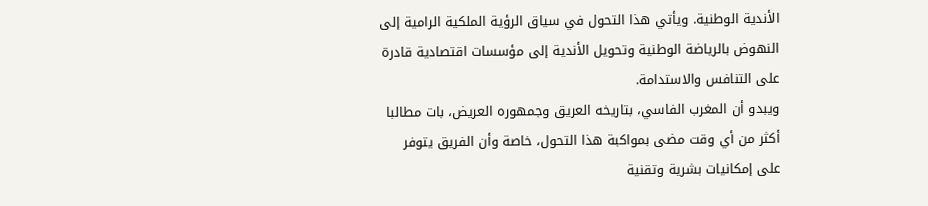الأندية الوطنية. ويأتي هذا التحول في سياق الرؤية الملكية الرامية إلى النهوض بالرياضة الوطنية وتحويل الأندية إلى مؤسسات اقتصادية قادرة على التنافس والاستدامة.
ويبدو أن المغرب الفاسي، بتاريخه العريق وجمهوره العريض، بات مطالبا أكثر من أي وقت مضى بمواكبة هذا التحول، خاصة وأن الفريق يتوفر على إمكانيات بشرية وتقنية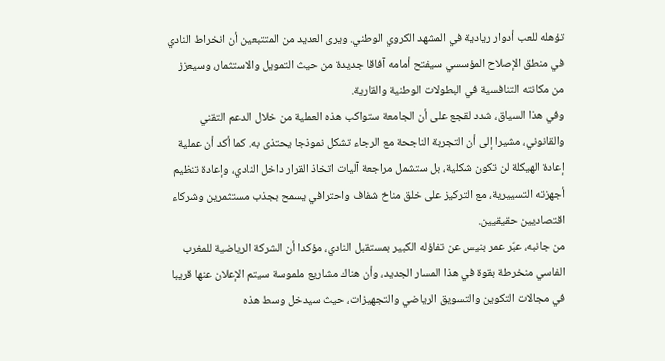تؤهله للعب أدوار ريادية في المشهد الكروي الوطني. ويرى العديد من المتتبعين أن انخراط النادي في منطق الإصلاح المؤسسي سيفتح أمامه آفاقا جديدة من حيث التمويل والاستثمار، وسيعزز من مكانته التنافسية في البطولات الوطنية والقارية.
وفي هذا السياق، شدد لقجع على أن الجامعة ستواكب هذه العملية من خلال الدعم التقني والقانوني، مشيرا إلى أن التجربة الناجحة مع الرجاء تشكل نموذجا يحتذى به. كما أكد أن عملية إعادة الهيكلة لن تكون شكلية، بل ستشمل مراجعة آليات اتخاذ القرار داخل النادي، وإعادة تنظيم أجهزته التسييرية، مع التركيز على خلق مناخ شفاف واحترافي يسمح بجذب مستثمرين وشركاء اقتصاديين حقيقيين.
من جانبه، عبّر عمر بنيس عن تفاؤله الكبير بمستقبل النادي، مؤكدا أن الشركة الرياضية للمغرب الفاسي منخرطة بقوة في هذا المسار الجديد، وأن هناك مشاريع ملموسة سيتم الإعلان عنها قريبا في مجالات التكوين والتسويق الرياضي والتجهيزات، حيث سيدخل وسط هذه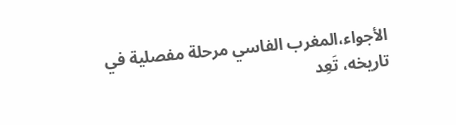الأجواء،المغرب الفاسي مرحلة مفصلية في تاريخه، تَعِد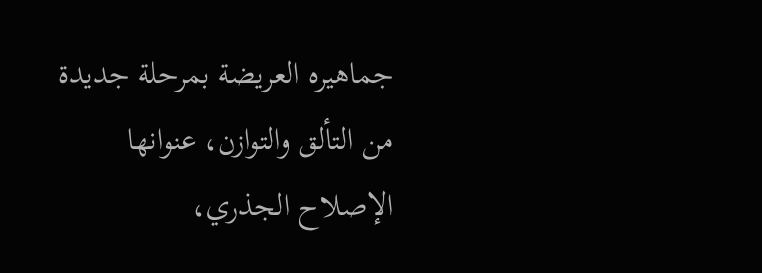جماهيره العريضة بمرحلة جديدة من التألق والتوازن، عنوانها الإصلاح الجذري،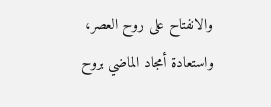والانفتاح على روح العصر، واستعادة أمجاد الماضي بروح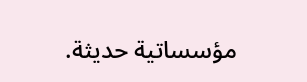مؤسساتية حديثة.